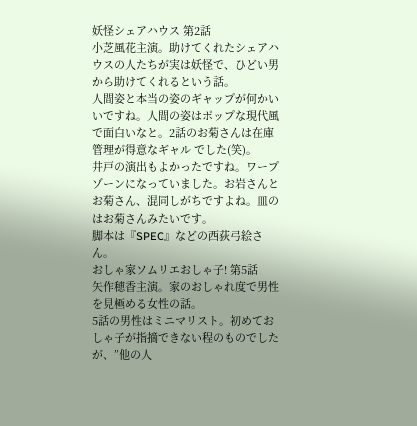妖怪シェアハウス 第2話
小芝風花主演。助けてくれたシェアハウスの人たちが実は妖怪で、ひどい男から助けてくれるという話。
人間姿と本当の姿のギャップが何かいいですね。人間の姿はポップな現代風で面白いなと。2話のお菊さんは在庫管理が得意なギャル でした(笑)。
井戸の演出もよかったですね。ワープゾーンになっていました。お岩さんとお菊さん、混同しがちですよね。皿のはお菊さんみたいです。
脚本は『SPEC』などの西荻弓絵さん。
おしゃ家ソムリエおしゃ子! 第5話
矢作穂香主演。家のおしゃれ度で男性を見極める女性の話。
5話の男性はミニマリスト。初めておしゃ子が指摘できない程のものでしたが、”他の人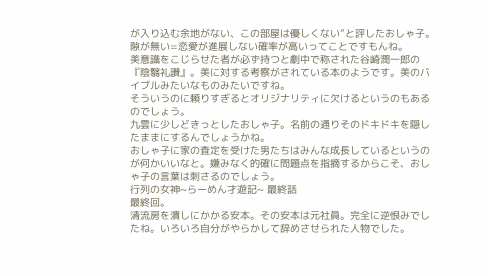が入り込む余地がない、この部屋は優しくない”と評したおしゃ子。隙が無い=恋愛が進展しない確率が高いってことですもんね。
美意識をこじらせた者が必ず持つと劇中で称された谷崎潤一郎の『陰翳礼讃』。美に対する考察がされている本のようです。美のバイブルみたいなものみたいですね。
そういうのに頼りすぎるとオリジナリティに欠けるというのもあるのでしょう。
九雲に少しどきっとしたおしゃ子。名前の通りそのドキドキを隠したままにするんでしょうかね。
おしゃ子に家の査定を受けた男たちはみんな成長しているというのが何かいいなと。嫌みなく的確に問題点を指摘するからこそ、おしゃ子の言葉は刺さるのでしょう。
行列の女神~らーめん才遊記~ 最終話
最終回。
清流房を潰しにかかる安本。その安本は元社員。完全に逆恨みでしたね。いろいろ自分がやらかして辞めさせられた人物でした。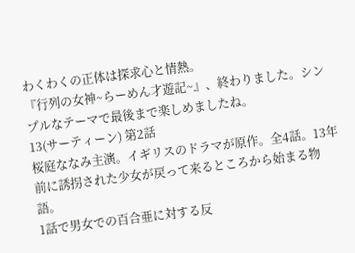わくわくの正体は探求心と情熱。
『行列の女神~らーめん才遊記~』、終わりました。シンプルなテーマで最後まで楽しめましたね。
13(サーティーン) 第2話
桜庭ななみ主演。イギリスのドラマが原作。全4話。13年前に誘拐された少女が戻って来るところから始まる物語。
1話で男女での百合亜に対する反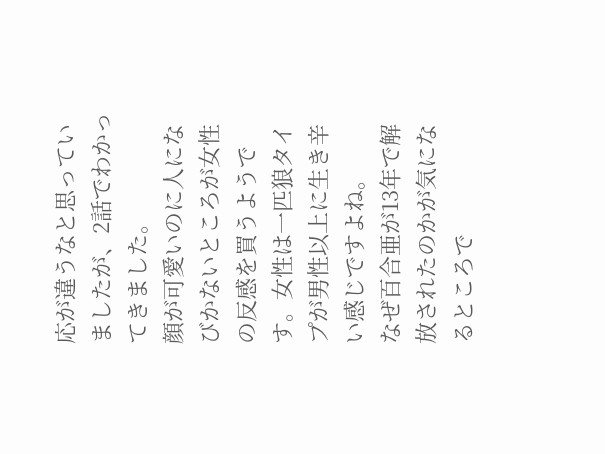応が違うなと思っていましたが、2話でわかってきました。
顔が可愛いのに人になびかないところが女性の反感を買うようです。女性は一匹狼タイプが男性以上に生き辛い感じですよね。
なぜ百合亜が13年で解放されたのかが気になるところで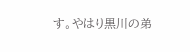す。やはり黒川の弟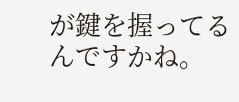が鍵を握ってるんですかね。